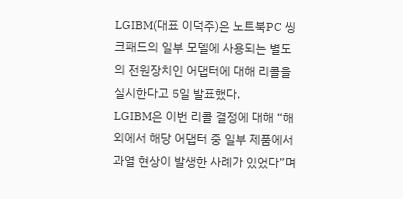LGIBM(대표 이덕주)은 노트북PC 씽크패드의 일부 모델에 사용되는 별도의 전원장치인 어댑터에 대해 리콜을 실시한다고 5일 발표했다.
LGIBM은 이번 리콜 결정에 대해 “해외에서 해당 어댑터 중 일부 제품에서 과열 현상이 발생한 사례가 있었다”며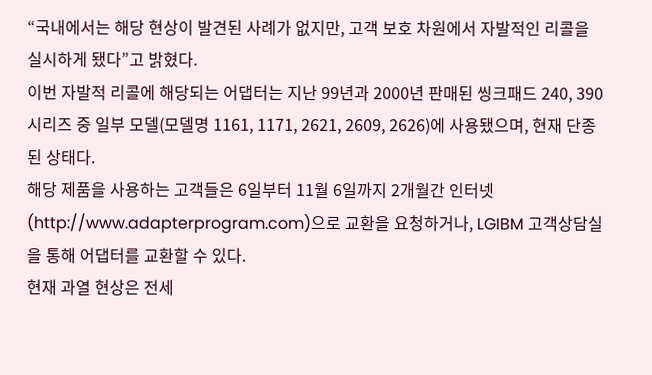“국내에서는 해당 현상이 발견된 사례가 없지만, 고객 보호 차원에서 자발적인 리콜을 실시하게 됐다”고 밝혔다.
이번 자발적 리콜에 해당되는 어댑터는 지난 99년과 2000년 판매된 씽크패드 240, 390 시리즈 중 일부 모델(모델명 1161, 1171, 2621, 2609, 2626)에 사용됐으며, 현재 단종된 상태다.
해당 제품을 사용하는 고객들은 6일부터 11월 6일까지 2개월간 인터넷(http://www.adapterprogram.com)으로 교환을 요청하거나, LGIBM 고객상담실을 통해 어댑터를 교환할 수 있다.
현재 과열 현상은 전세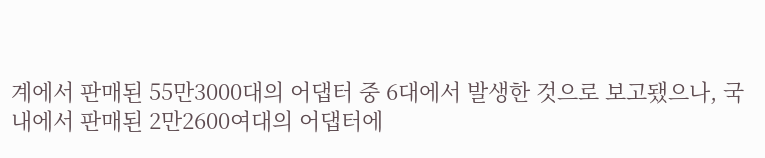계에서 판매된 55만3000대의 어댑터 중 6대에서 발생한 것으로 보고됐으나, 국내에서 판매된 2만2600여대의 어댑터에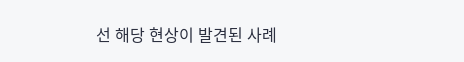선 해당 현상이 발견된 사례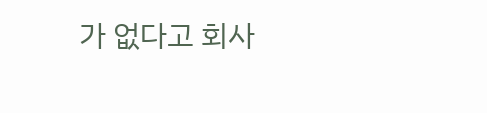가 없다고 회사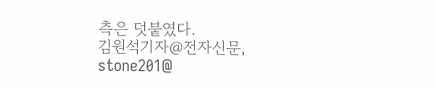측은 덧붙였다.
김원석기자@전자신문, stone201@